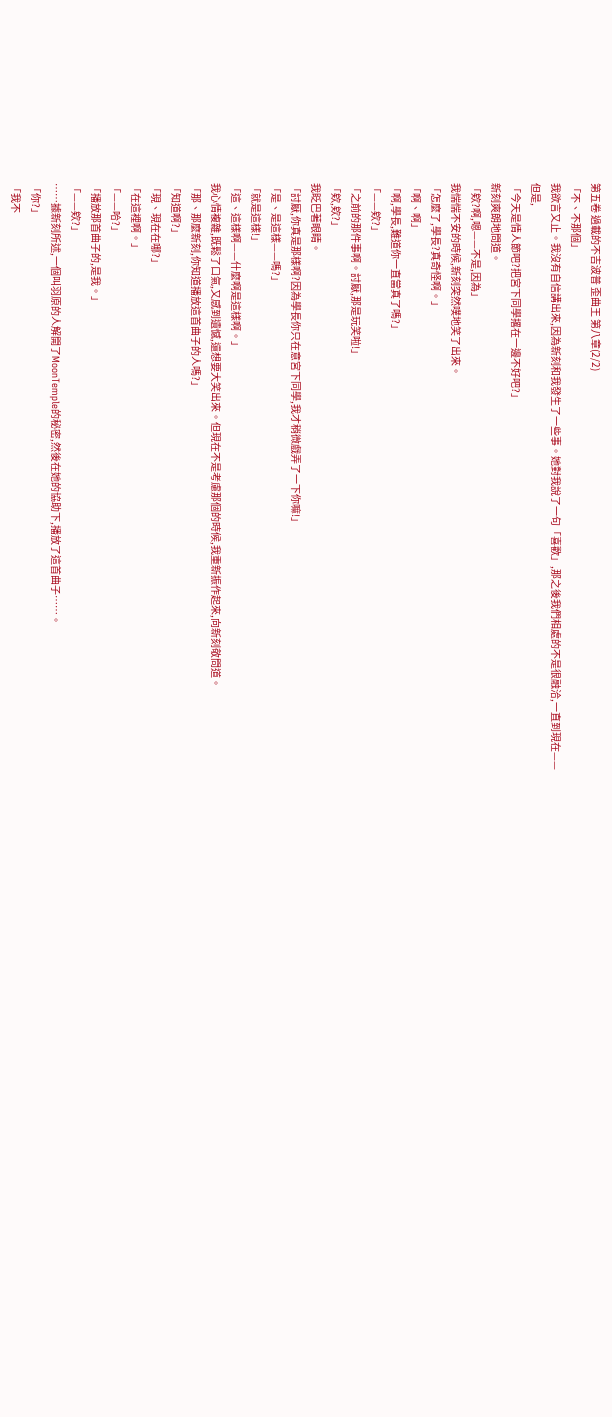第五卷 過載的不吉波普 歪曲王 第八章(2/2)
「不、不那個」
我欲言又止。我沒有自信講出來,因為新刻和我發生了一些事。她對我說了一句「喜歡」,那之後我們相處的不是很融洽,一直到現在——
但是,
「今天是情人節吧?把宮下同學撂在一邊不好吧?」
新刻爽朗地問道。
「欸?啊,嗯——不是,因為」
我惴惴不安的時候,新刻突然噗地笑了出來。
「怎麼了,學長?真奇怪啊。」
「啊、啊」
「啊,學長,難道你一直當真了嗎?」
「——欸?」
「之前的那件事啊。討厭,那是玩笑啦!」
「欸,欸?」
我眨巴著眼睛。
「討厭,你真是那樣啊?因為學長你只在意宮下同學,我才稍微戲弄了一下你嘛!」
「是、是這樣——嗎?」
「就是這樣!」
「這、這樣啊——什麼啊是這樣啊。」
我心情複雜,既鬆了口氣,又感到遺憾,還想要大笑出來。但現在不是考慮那個的時候,我重新振作起來,向新刻敬問道。
「那、那麼新刻,你知道播放這首曲子的人嗎?」
「知道啊?」
「現、現在在哪?」
「在這裡啊。」
「——哈?」
「播放那首曲子的,是我。」
「——欸?」
……據新刻所述,一個叫羽原的人解開了MoonTemple的秘密,然後在她的協助下,播放了這首曲子……。
「你?」
「我不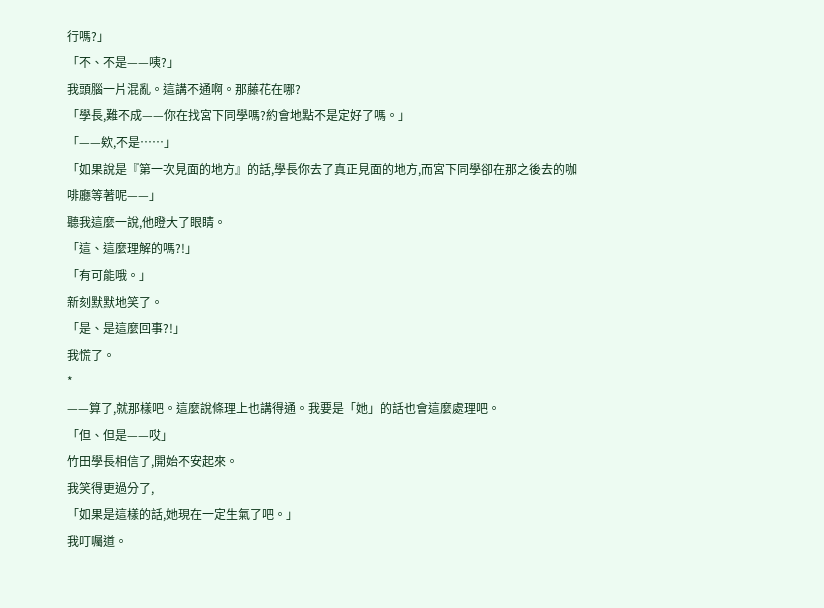行嗎?」
「不、不是——咦?」
我頭腦一片混亂。這講不通啊。那藤花在哪?
「學長,難不成——你在找宮下同學嗎?約會地點不是定好了嗎。」
「——欸,不是……」
「如果說是『第一次見面的地方』的話,學長你去了真正見面的地方,而宮下同學卻在那之後去的咖啡廳等著呢——」
聽我這麼一說,他瞪大了眼睛。
「這、這麼理解的嗎?!」
「有可能哦。」
新刻默默地笑了。
「是、是這麼回事?!」
我慌了。
*
——算了,就那樣吧。這麼說條理上也講得通。我要是「她」的話也會這麼處理吧。
「但、但是——哎」
竹田學長相信了,開始不安起來。
我笑得更過分了,
「如果是這樣的話,她現在一定生氣了吧。」
我叮囑道。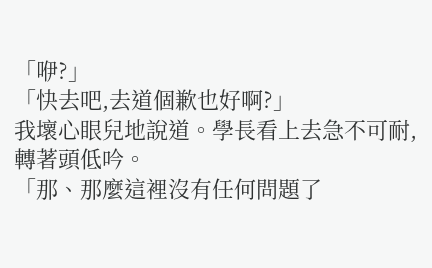「咿?」
「快去吧,去道個歉也好啊?」
我壞心眼兒地說道。學長看上去急不可耐,轉著頭低吟。
「那、那麼這裡沒有任何問題了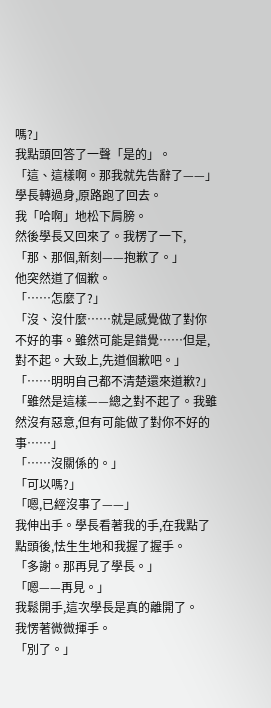嗎?」
我點頭回答了一聲「是的」。
「這、這樣啊。那我就先告辭了——」
學長轉過身,原路跑了回去。
我「哈啊」地松下肩膀。
然後學長又回來了。我楞了一下,
「那、那個,新刻——抱歉了。」
他突然道了個歉。
「……怎麼了?」
「沒、沒什麼……就是感覺做了對你不好的事。雖然可能是錯覺……但是,對不起。大致上,先道個歉吧。」
「……明明自己都不清楚還來道歉?」
「雖然是這樣——總之對不起了。我雖然沒有惡意,但有可能做了對你不好的事……」
「……沒關係的。」
「可以嗎?」
「嗯,已經沒事了——」
我伸出手。學長看著我的手,在我點了點頭後,怯生生地和我握了握手。
「多謝。那再見了學長。」
「嗯——再見。」
我鬆開手,這次學長是真的離開了。
我愣著微微揮手。
「別了。」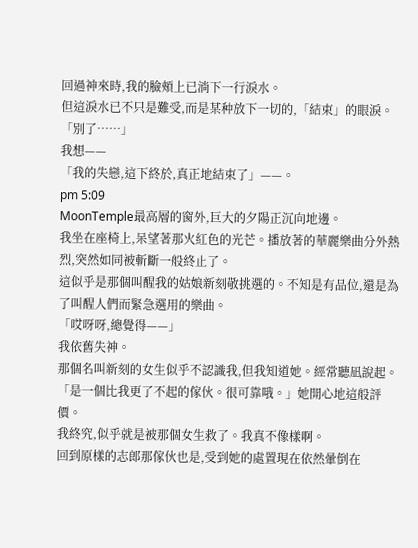回過神來時,我的臉頰上已淌下一行淚水。
但這淚水已不只是難受,而是某种放下一切的,「結束」的眼淚。
「別了……」
我想——
「我的失戀,這下終於,真正地結束了」——。
pm 5:09
MoonTemple最高層的窗外,巨大的夕陽正沉向地邊。
我坐在座椅上,呆望著那火紅色的光芒。播放著的華麗樂曲分外熱烈,突然如同被斬斷一般終止了。
這似乎是那個叫醒我的姑娘新刻敬挑選的。不知是有品位,還是為了叫醒人們而緊急選用的樂曲。
「哎呀呀,總覺得——」
我依舊失神。
那個名叫新刻的女生似乎不認識我,但我知道她。經常聽凪說起。「是一個比我更了不起的傢伙。很可靠哦。」她開心地這般評價。
我終究,似乎就是被那個女生救了。我真不像樣啊。
回到原樣的志郎那傢伙也是,受到她的處置現在依然暈倒在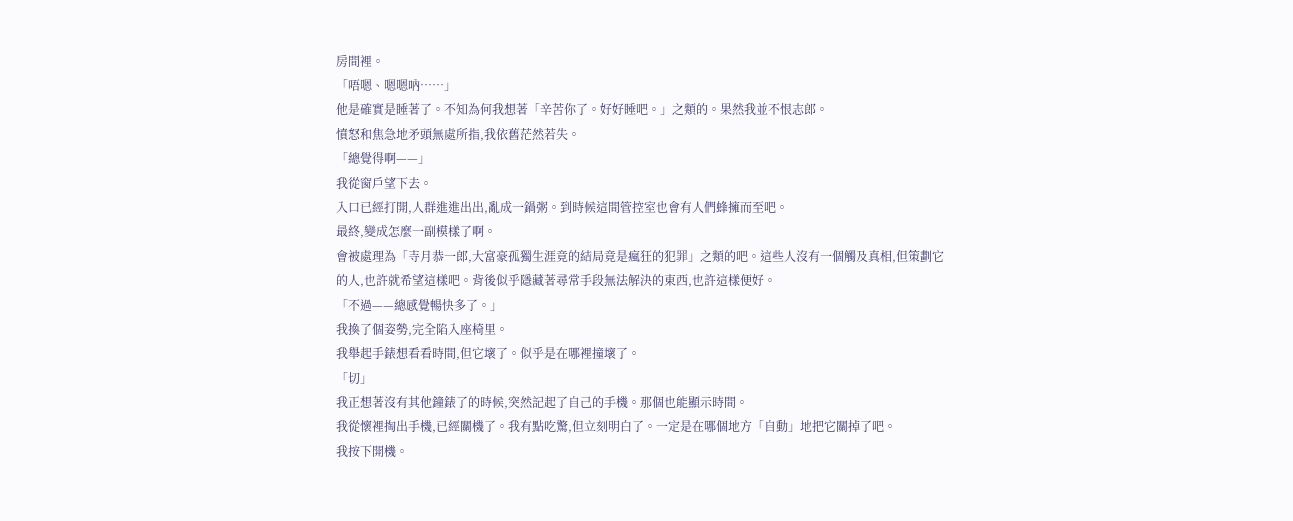房間裡。
「唔嗯、嗯嗯吶……」
他是確實是睡著了。不知為何我想著「辛苦你了。好好睡吧。」之類的。果然我並不恨志郎。
憤怒和焦急地矛頭無處所指,我依舊茫然若失。
「總覺得啊——」
我從窗戶望下去。
入口已經打開,人群進進出出,亂成一鍋粥。到時候這間管控室也會有人們蜂擁而至吧。
最終,變成怎麼一副模樣了啊。
會被處理為「寺月恭一郎,大富豪孤獨生涯竟的結局竟是瘋狂的犯罪」之類的吧。這些人沒有一個觸及真相,但策劃它的人,也許就希望這樣吧。背後似乎隱藏著尋常手段無法解決的東西,也許這樣便好。
「不過——總感覺暢快多了。」
我換了個姿勢,完全陷入座椅里。
我舉起手錶想看看時間,但它壞了。似乎是在哪裡撞壞了。
「切」
我正想著沒有其他鐘錶了的時候,突然記起了自己的手機。那個也能顯示時間。
我從懷裡掏出手機,已經關機了。我有點吃驚,但立刻明白了。一定是在哪個地方「自動」地把它關掉了吧。
我按下開機。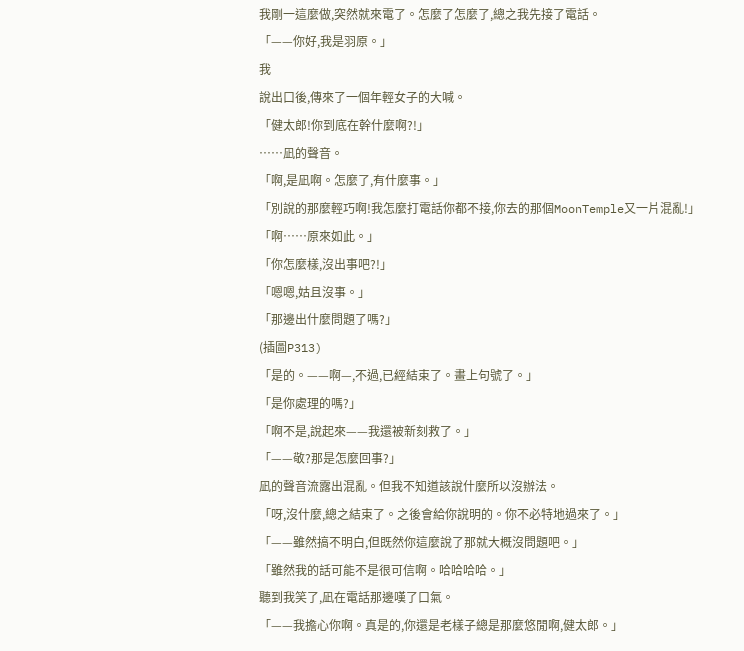我剛一這麼做,突然就來電了。怎麼了怎麼了,總之我先接了電話。
「——你好,我是羽原。」
我
說出口後,傳來了一個年輕女子的大喊。
「健太郎!你到底在幹什麼啊?!」
……凪的聲音。
「啊,是凪啊。怎麼了,有什麼事。」
「別說的那麼輕巧啊!我怎麼打電話你都不接,你去的那個MoonTemple又一片混亂!」
「啊……原來如此。」
「你怎麼樣,沒出事吧?!」
「嗯嗯,姑且沒事。」
「那邊出什麼問題了嗎?」
(插圖P313)
「是的。——啊—,不過,已經結束了。畫上句號了。」
「是你處理的嗎?」
「啊不是,說起來——我還被新刻救了。」
「——敬?那是怎麼回事?」
凪的聲音流露出混亂。但我不知道該說什麼所以沒辦法。
「呀,沒什麼,總之結束了。之後會給你說明的。你不必特地過來了。」
「——雖然搞不明白,但既然你這麼說了那就大概沒問題吧。」
「雖然我的話可能不是很可信啊。哈哈哈哈。」
聽到我笑了,凪在電話那邊嘆了口氣。
「——我擔心你啊。真是的,你還是老樣子總是那麼悠閒啊,健太郎。」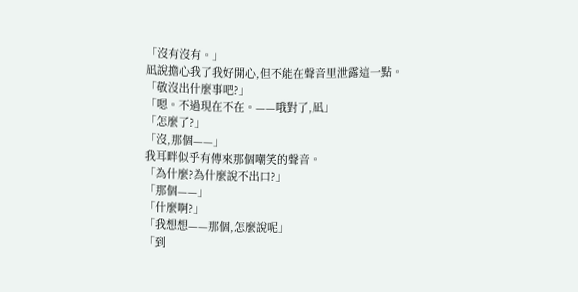「沒有沒有。」
凪說擔心我了我好開心,但不能在聲音里泄露這一點。
「敬沒出什麼事吧?」
「嗯。不過現在不在。——哦對了,凪」
「怎麼了?」
「沒,那個——」
我耳畔似乎有傳來那個嘲笑的聲音。
「為什麼?為什麼說不出口?」
「那個——」
「什麼啊?」
「我想想——那個,怎麼說呢」
「到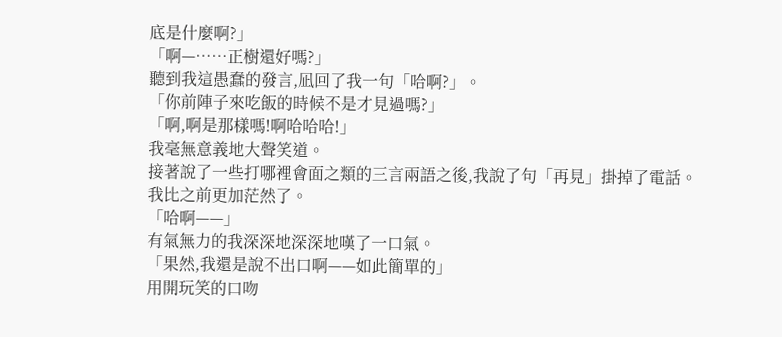底是什麼啊?」
「啊—……正樹還好嗎?」
聽到我這愚蠢的發言,凪回了我一句「哈啊?」。
「你前陣子來吃飯的時候不是才見過嗎?」
「啊,啊是那樣嗎!啊哈哈哈!」
我毫無意義地大聲笑道。
接著說了一些打哪裡會面之類的三言兩語之後,我說了句「再見」掛掉了電話。
我比之前更加茫然了。
「哈啊——」
有氣無力的我深深地深深地嘆了一口氣。
「果然,我還是說不出口啊——如此簡單的」
用開玩笑的口吻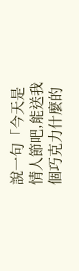說一句「今天是情人節吧,能送我個巧克力什麼的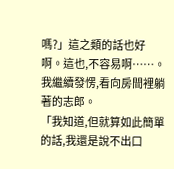嗎?」這之類的話也好啊。這也,不容易啊……。
我繼續發愣,看向房間裡躺著的志郎。
「我知道,但就算如此簡單的話,我還是說不出口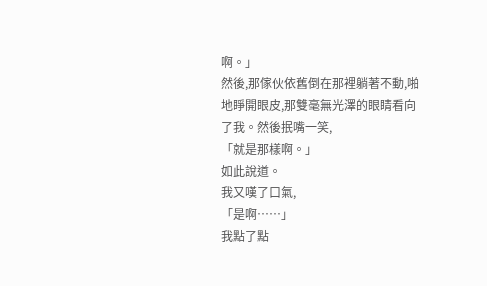啊。」
然後,那傢伙依舊倒在那裡躺著不動,啪地睜開眼皮,那雙毫無光澤的眼睛看向了我。然後抿嘴一笑,
「就是那樣啊。」
如此說道。
我又嘆了口氣,
「是啊……」
我點了點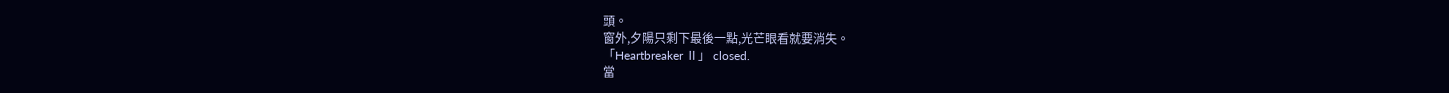頭。
窗外,夕陽只剩下最後一點,光芒眼看就要消失。
「Heartbreaker Ⅱ」 closed.
當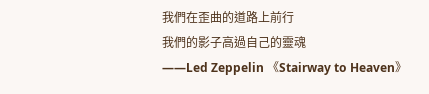我們在歪曲的道路上前行
我們的影子高過自己的靈魂
——Led Zeppelin 《Stairway to Heaven》